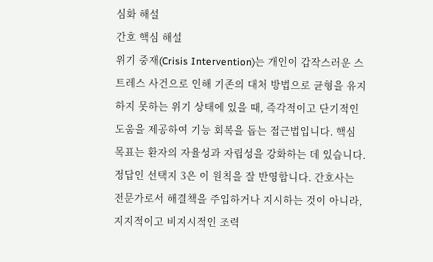심화 해설
간호 핵심 해설
위기 중재(Crisis Intervention)는 개인이 갑작스러운 스트레스 사건으로 인해 기존의 대처 방법으로 균형을 유지하지 못하는 위기 상태에 있을 때, 즉각적이고 단기적인 도움을 제공하여 기능 회복을 돕는 접근법입니다. 핵심 목표는 환자의 자율성과 자립성을 강화하는 데 있습니다.
정답인 선택지 3은 이 원칙을 잘 반영합니다. 간호사는 전문가로서 해결책을 주입하거나 지시하는 것이 아니라, 지지적이고 비지시적인 조력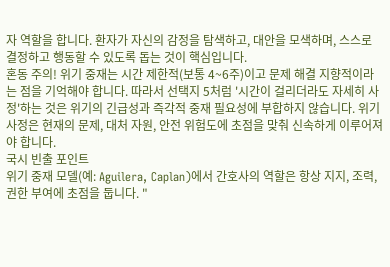자 역할을 합니다. 환자가 자신의 감정을 탐색하고, 대안을 모색하며, 스스로 결정하고 행동할 수 있도록 돕는 것이 핵심입니다.
혼동 주의! 위기 중재는 시간 제한적(보통 4~6주)이고 문제 해결 지향적이라는 점을 기억해야 합니다. 따라서 선택지 5처럼 '시간이 걸리더라도 자세히 사정'하는 것은 위기의 긴급성과 즉각적 중재 필요성에 부합하지 않습니다. 위기 사정은 현재의 문제, 대처 자원, 안전 위험도에 초점을 맞춰 신속하게 이루어져야 합니다.
국시 빈출 포인트
위기 중재 모델(예: Aguilera, Caplan)에서 간호사의 역할은 항상 지지, 조력, 권한 부여에 초점을 둡니다. "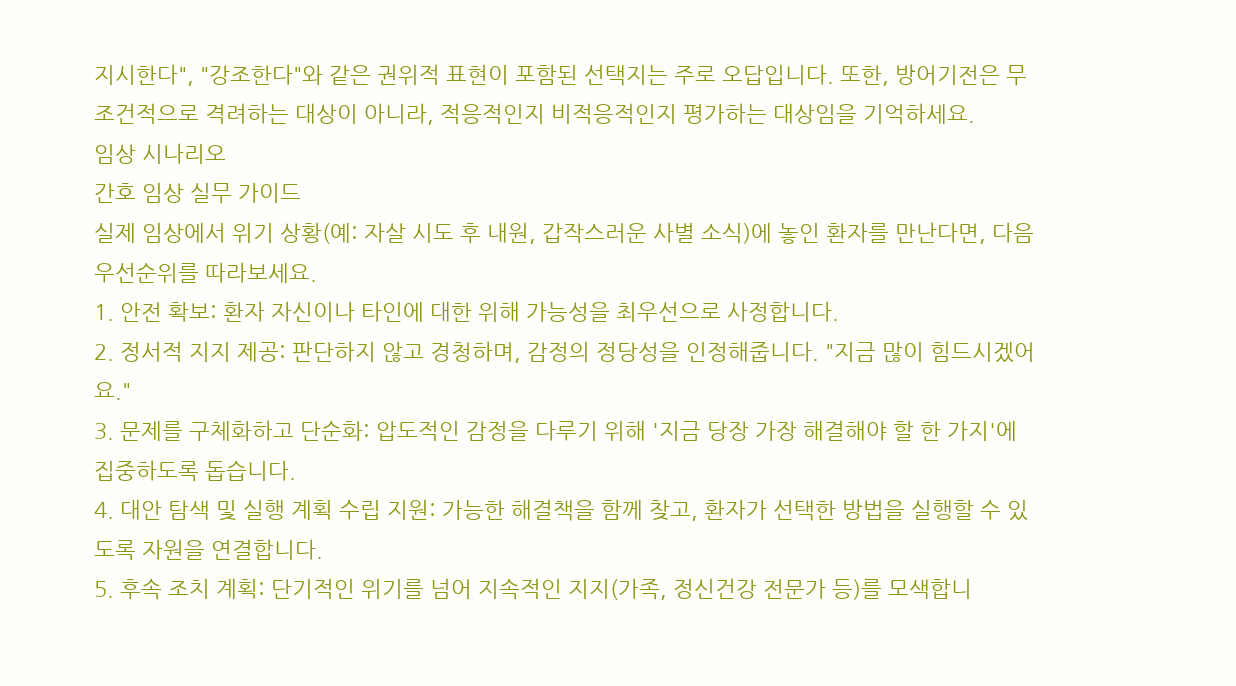지시한다", "강조한다"와 같은 권위적 표현이 포함된 선택지는 주로 오답입니다. 또한, 방어기전은 무조건적으로 격려하는 대상이 아니라, 적응적인지 비적응적인지 평가하는 대상임을 기억하세요.
임상 시나리오
간호 임상 실무 가이드
실제 임상에서 위기 상황(예: 자살 시도 후 내원, 갑작스러운 사별 소식)에 놓인 환자를 만난다면, 다음 우선순위를 따라보세요.
1. 안전 확보: 환자 자신이나 타인에 대한 위해 가능성을 최우선으로 사정합니다.
2. 정서적 지지 제공: 판단하지 않고 경청하며, 감정의 정당성을 인정해줍니다. "지금 많이 힘드시겠어요."
3. 문제를 구체화하고 단순화: 압도적인 감정을 다루기 위해 '지금 당장 가장 해결해야 할 한 가지'에 집중하도록 돕습니다.
4. 대안 탐색 및 실행 계획 수립 지원: 가능한 해결책을 함께 찾고, 환자가 선택한 방법을 실행할 수 있도록 자원을 연결합니다.
5. 후속 조치 계획: 단기적인 위기를 넘어 지속적인 지지(가족, 정신건강 전문가 등)를 모색합니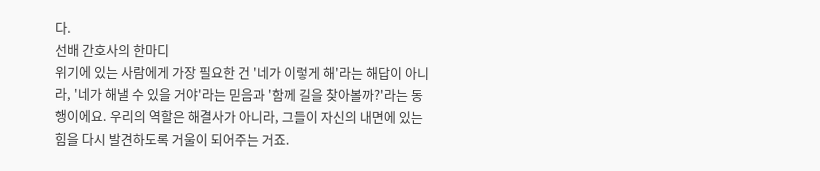다.
선배 간호사의 한마디
위기에 있는 사람에게 가장 필요한 건 '네가 이렇게 해'라는 해답이 아니라, '네가 해낼 수 있을 거야'라는 믿음과 '함께 길을 찾아볼까?'라는 동행이에요. 우리의 역할은 해결사가 아니라, 그들이 자신의 내면에 있는 힘을 다시 발견하도록 거울이 되어주는 거죠.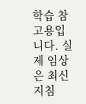학습 참고용입니다. 실제 임상은 최신 지침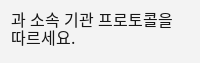과 소속 기관 프로토콜을 따르세요.